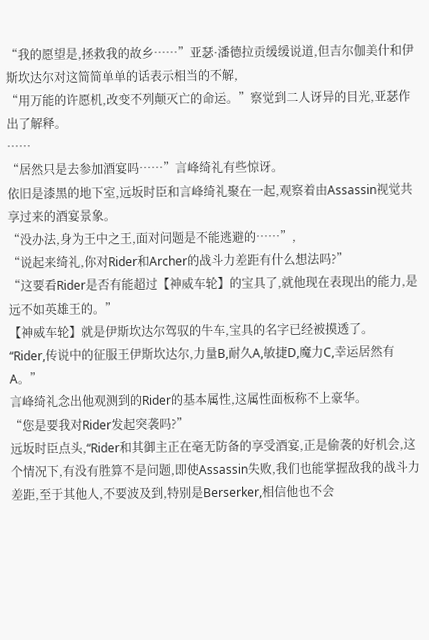“我的愿望是,拯救我的故乡……”亚瑟·潘德拉贡缓缓说道,但吉尔伽美什和伊斯坎达尔对这简简单单的话表示相当的不解,
“用万能的许愿机,改变不列颠灭亡的命运。”察觉到二人讶异的目光,亚瑟作出了解释。
……
“居然只是去参加酒宴吗……”言峰绮礼有些惊讶。
依旧是漆黑的地下室,远坂时臣和言峰绮礼聚在一起,观察着由Assassin视觉共享过来的酒宴景象。
“没办法,身为王中之王,面对问题是不能逃避的……”,
“说起来绮礼,你对Rider和Archer的战斗力差距有什么想法吗?”
“这要看Rider是否有能超过【神威车轮】的宝具了,就他现在表现出的能力,是远不如英雄王的。”
【神威车轮】就是伊斯坎达尔驾驭的牛车,宝具的名字已经被摸透了。
“Rider,传说中的征服王伊斯坎达尔,力量B,耐久A,敏捷D,魔力C,幸运居然有A。”
言峰绮礼念出他观测到的Rider的基本属性,这属性面板称不上豪华。
“您是要我对Rider发起突袭吗?”
远坂时臣点头,“Rider和其御主正在毫无防备的享受酒宴,正是偷袭的好机会,这个情况下,有没有胜算不是问题,即使Assassin失败,我们也能掌握敌我的战斗力差距,至于其他人,不要波及到,特别是Berserker,相信他也不会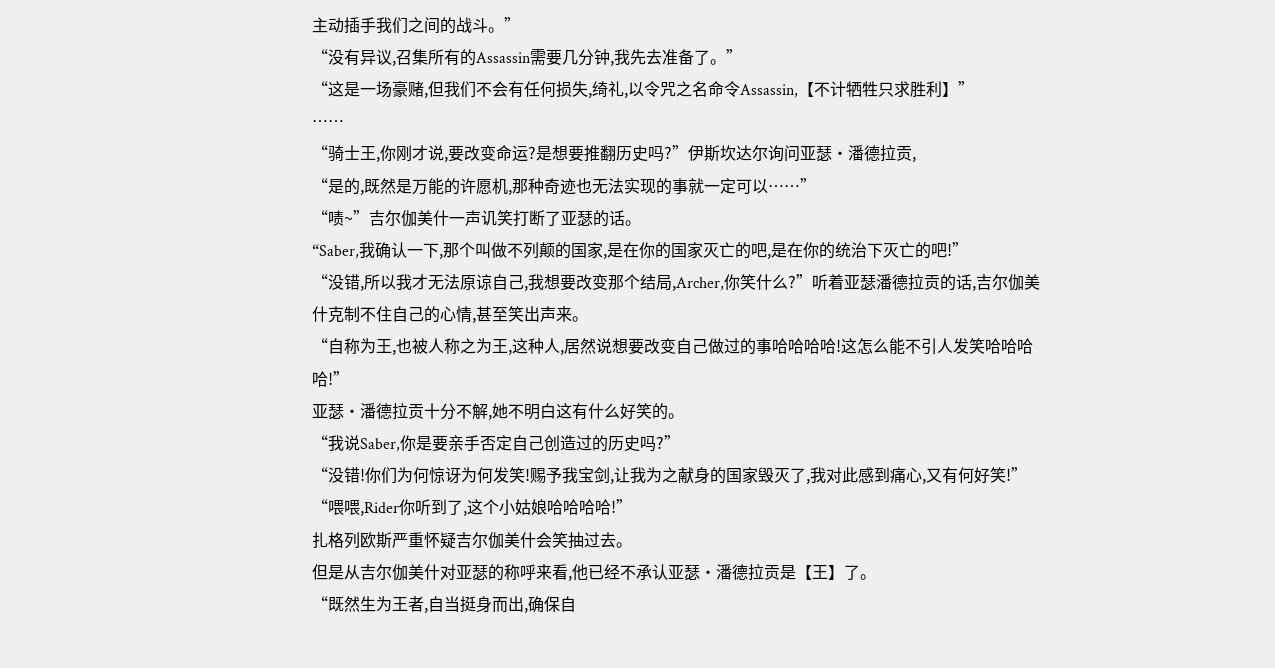主动插手我们之间的战斗。”
“没有异议,召集所有的Assassin需要几分钟,我先去准备了。”
“这是一场豪赌,但我们不会有任何损失,绮礼,以令咒之名命令Assassin,【不计牺牲只求胜利】”
……
“骑士王,你刚才说,要改变命运?是想要推翻历史吗?”伊斯坎达尔询问亚瑟·潘德拉贡,
“是的,既然是万能的许愿机,那种奇迹也无法实现的事就一定可以……”
“啧~”吉尔伽美什一声讥笑打断了亚瑟的话。
“Saber,我确认一下,那个叫做不列颠的国家,是在你的国家灭亡的吧,是在你的统治下灭亡的吧!”
“没错,所以我才无法原谅自己,我想要改变那个结局,Archer,你笑什么?”听着亚瑟潘德拉贡的话,吉尔伽美什克制不住自己的心情,甚至笑出声来。
“自称为王,也被人称之为王,这种人,居然说想要改变自己做过的事哈哈哈哈!这怎么能不引人发笑哈哈哈哈!”
亚瑟·潘德拉贡十分不解,她不明白这有什么好笑的。
“我说Saber,你是要亲手否定自己创造过的历史吗?”
“没错!你们为何惊讶为何发笑!赐予我宝剑,让我为之献身的国家毁灭了,我对此感到痛心,又有何好笑!”
“喂喂,Rider你听到了,这个小姑娘哈哈哈哈!”
扎格列欧斯严重怀疑吉尔伽美什会笑抽过去。
但是从吉尔伽美什对亚瑟的称呼来看,他已经不承认亚瑟·潘德拉贡是【王】了。
“既然生为王者,自当挺身而出,确保自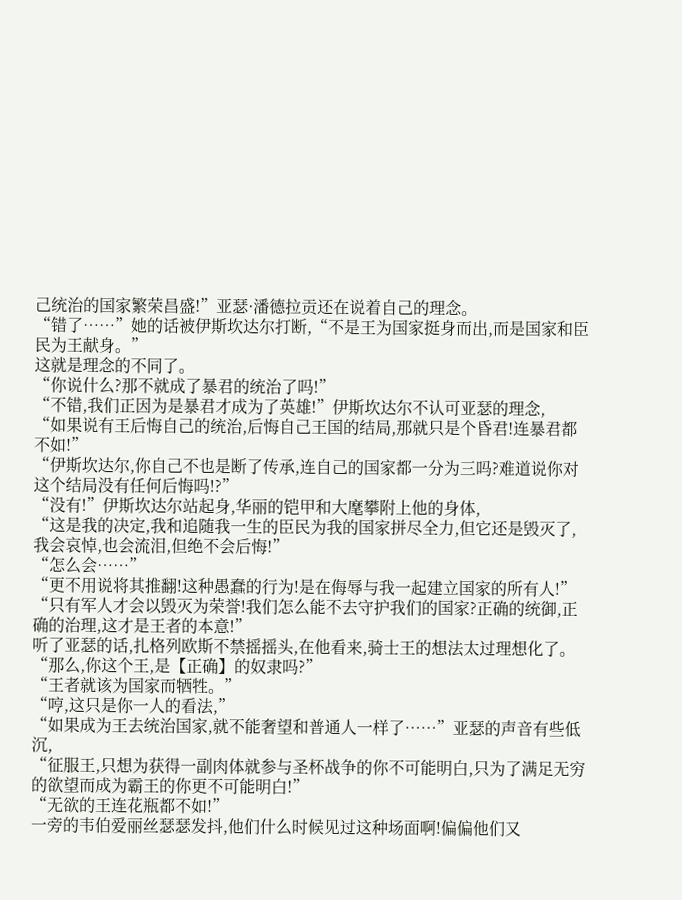己统治的国家繁荣昌盛!”亚瑟·潘德拉贡还在说着自己的理念。
“错了……”她的话被伊斯坎达尔打断,“不是王为国家挺身而出,而是国家和臣民为王献身。”
这就是理念的不同了。
“你说什么?那不就成了暴君的统治了吗!”
“不错,我们正因为是暴君才成为了英雄!”伊斯坎达尔不认可亚瑟的理念,
“如果说有王后悔自己的统治,后悔自己王国的结局,那就只是个昏君!连暴君都不如!”
“伊斯坎达尔,你自己不也是断了传承,连自己的国家都一分为三吗?难道说你对这个结局没有任何后悔吗!?”
“没有!”伊斯坎达尔站起身,华丽的铠甲和大麾攀附上他的身体,
“这是我的决定,我和追随我一生的臣民为我的国家拼尽全力,但它还是毁灭了,我会哀悼,也会流泪,但绝不会后悔!”
“怎么会……”
“更不用说将其推翻!这种愚蠢的行为!是在侮辱与我一起建立国家的所有人!”
“只有军人才会以毁灭为荣誉!我们怎么能不去守护我们的国家?正确的统御,正确的治理,这才是王者的本意!”
听了亚瑟的话,扎格列欧斯不禁摇摇头,在他看来,骑士王的想法太过理想化了。
“那么,你这个王,是【正确】的奴隶吗?”
“王者就该为国家而牺牲。”
“哼,这只是你一人的看法,”
“如果成为王去统治国家,就不能奢望和普通人一样了……”亚瑟的声音有些低沉,
“征服王,只想为获得一副肉体就参与圣杯战争的你不可能明白,只为了满足无穷的欲望而成为霸王的你更不可能明白!”
“无欲的王连花瓶都不如!”
一旁的韦伯爱丽丝瑟瑟发抖,他们什么时候见过这种场面啊!偏偏他们又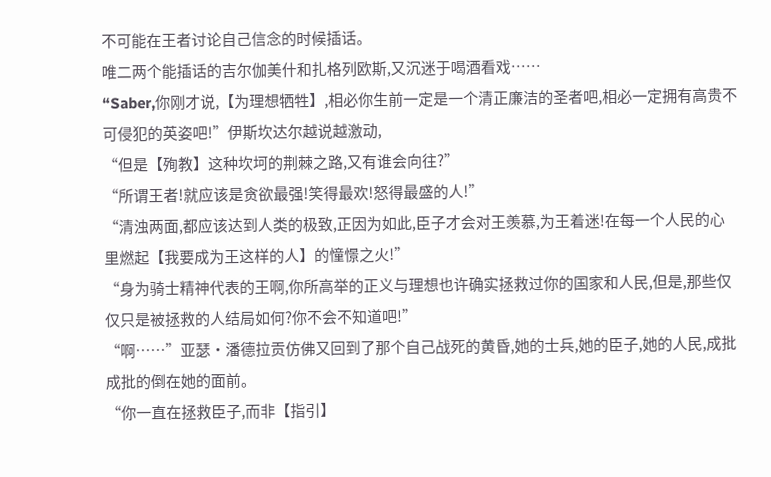不可能在王者讨论自己信念的时候插话。
唯二两个能插话的吉尔伽美什和扎格列欧斯,又沉迷于喝酒看戏……
“Saber,你刚才说,【为理想牺牲】,相必你生前一定是一个清正廉洁的圣者吧,相必一定拥有高贵不可侵犯的英姿吧!”伊斯坎达尔越说越激动,
“但是【殉教】这种坎坷的荆棘之路,又有谁会向往?”
“所谓王者!就应该是贪欲最强!笑得最欢!怒得最盛的人!”
“清浊两面,都应该达到人类的极致,正因为如此,臣子才会对王羡慕,为王着迷!在每一个人民的心里燃起【我要成为王这样的人】的憧憬之火!”
“身为骑士精神代表的王啊,你所高举的正义与理想也许确实拯救过你的国家和人民,但是,那些仅仅只是被拯救的人结局如何?你不会不知道吧!”
“啊……”亚瑟·潘德拉贡仿佛又回到了那个自己战死的黄昏,她的士兵,她的臣子,她的人民,成批成批的倒在她的面前。
“你一直在拯救臣子,而非【指引】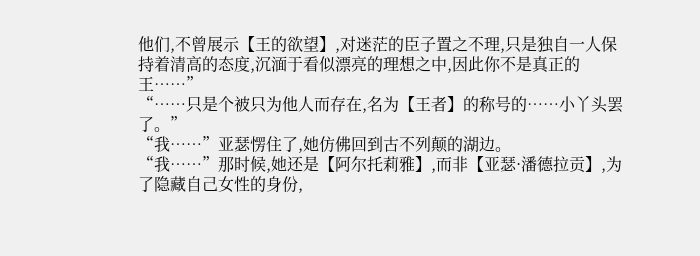他们,不曾展示【王的欲望】,对迷茫的臣子置之不理,只是独自一人保持着清高的态度,沉湎于看似漂亮的理想之中,因此你不是真正的王……”
“……只是个被只为他人而存在,名为【王者】的称号的……小丫头罢了。”
“我……”亚瑟愣住了,她仿佛回到古不列颠的湖边。
“我……”那时候,她还是【阿尔托莉雅】,而非【亚瑟·潘德拉贡】,为了隐藏自己女性的身份,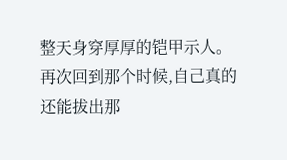整天身穿厚厚的铠甲示人。
再次回到那个时候,自己真的还能拔出那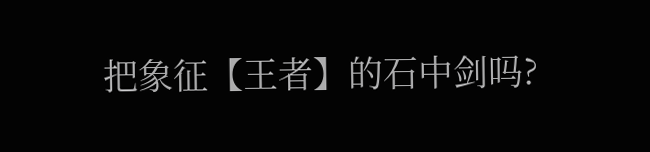把象征【王者】的石中剑吗?